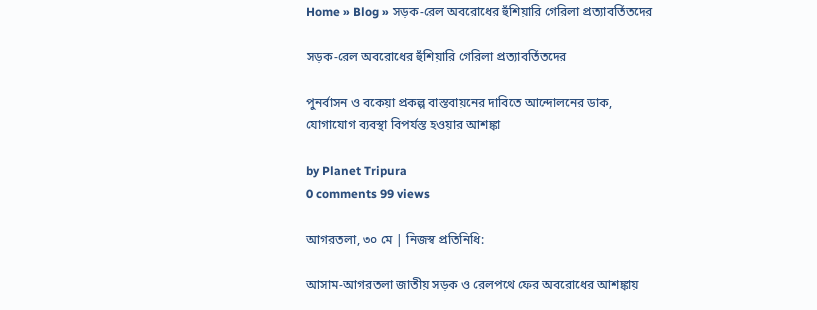Home » Blog » সড়ক-রেল অবরোধের হুঁশিয়ারি গেরিলা প্রত্যাবর্তিতদের

সড়ক-রেল অবরোধের হুঁশিয়ারি গেরিলা প্রত্যাবর্তিতদের

পুনর্বাসন ও বকেয়া প্রকল্প বাস্তবায়নের দাবিতে আন্দোলনের ডাক, যোগাযোগ ব্যবস্থা বিপর্যস্ত হওয়ার আশঙ্কা

by Planet Tripura
0 comments 99 views

আগরতলা, ৩০ মে | নিজস্ব প্রতিনিধি:

আসাম-আগরতলা জাতীয় সড়ক ও রেলপথে ফের অবরোধের আশঙ্কায়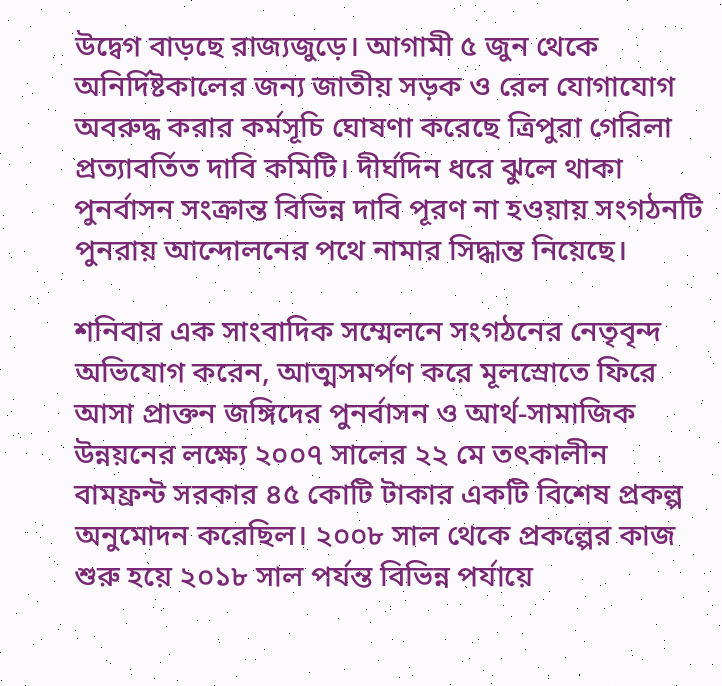উদ্বেগ বাড়ছে রাজ্যজুড়ে। আগামী ৫ জুন থেকে অনির্দিষ্টকালের জন্য জাতীয় সড়ক ও রেল যোগাযোগ অবরুদ্ধ করার কর্মসূচি ঘোষণা করেছে ত্রিপুরা গেরিলা প্রত্যাবর্তিত দাবি কমিটি। দীর্ঘদিন ধরে ঝুলে থাকা পুনর্বাসন সংক্রান্ত বিভিন্ন দাবি পূরণ না হওয়ায় সংগঠনটি পুনরায় আন্দোলনের পথে নামার সিদ্ধান্ত নিয়েছে।

শনিবার এক সাংবাদিক সম্মেলনে সংগঠনের নেতৃবৃন্দ অভিযোগ করেন, আত্মসমর্পণ করে মূলস্রোতে ফিরে আসা প্রাক্তন জঙ্গিদের পুনর্বাসন ও আর্থ-সামাজিক উন্নয়নের লক্ষ্যে ২০০৭ সালের ২২ মে তৎকালীন বামফ্রন্ট সরকার ৪৫ কোটি টাকার একটি বিশেষ প্রকল্প অনুমোদন করেছিল। ২০০৮ সাল থেকে প্রকল্পের কাজ শুরু হয়ে ২০১৮ সাল পর্যন্ত বিভিন্ন পর্যায়ে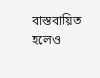বাস্তবায়িত হলেও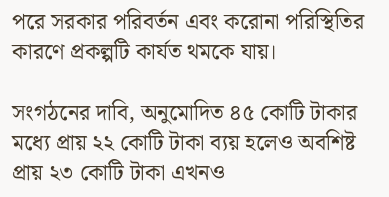পরে সরকার পরিবর্তন এবং করোনা পরিস্থিতির কারণে প্রকল্পটি কার্যত থমকে যায়।

সংগঠনের দাবি, অনুমোদিত ৪৫ কোটি টাকার মধ্যে প্রায় ২২ কোটি টাকা ব্যয় হলেও অবশিষ্ট প্রায় ২৩ কোটি টাকা এখনও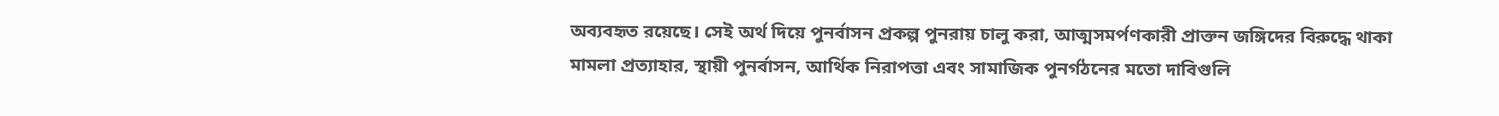অব্যবহৃত রয়েছে। সেই অর্থ দিয়ে পুনর্বাসন প্রকল্প পুনরায় চালু করা, আত্মসমর্পণকারী প্রাক্তন জঙ্গিদের বিরুদ্ধে থাকা মামলা প্রত্যাহার, স্থায়ী পুনর্বাসন, আর্থিক নিরাপত্তা এবং সামাজিক পুনর্গঠনের মতো দাবিগুলি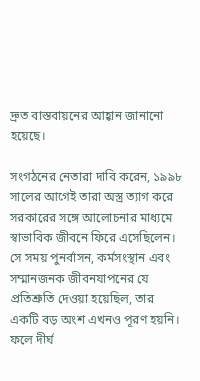দ্রুত বাস্তবায়নের আহ্বান জানানো হয়েছে।

সংগঠনের নেতারা দাবি করেন, ১৯৯৮ সালের আগেই তারা অস্ত্র ত্যাগ করে সরকারের সঙ্গে আলোচনার মাধ্যমে স্বাভাবিক জীবনে ফিরে এসেছিলেন। সে সময় পুনর্বাসন, কর্মসংস্থান এবং সম্মানজনক জীবনযাপনের যে প্রতিশ্রুতি দেওয়া হয়েছিল, তার একটি বড় অংশ এখনও পূরণ হয়নি। ফলে দীর্ঘ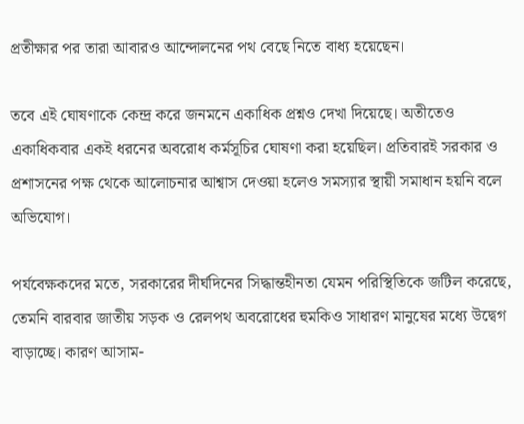প্রতীক্ষার পর তারা আবারও আন্দোলনের পথ বেছে নিতে বাধ্য হয়েছেন।

তবে এই ঘোষণাকে কেন্দ্র করে জনমনে একাধিক প্রশ্নও দেখা দিয়েছে। অতীতেও একাধিকবার একই ধরনের অবরোধ কর্মসূচির ঘোষণা করা হয়েছিল। প্রতিবারই সরকার ও প্রশাসনের পক্ষ থেকে আলোচনার আশ্বাস দেওয়া হলেও সমস্যার স্থায়ী সমাধান হয়নি বলে অভিযোগ।

পর্যবেক্ষকদের মতে, সরকারের দীর্ঘদিনের সিদ্ধান্তহীনতা যেমন পরিস্থিতিকে জটিল করেছে, তেমনি বারবার জাতীয় সড়ক ও রেলপথ অবরোধের হুমকিও সাধারণ মানুষের মধ্যে উদ্বেগ বাড়াচ্ছে। কারণ আসাম-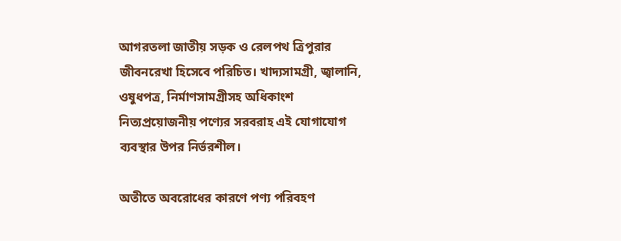আগরতলা জাতীয় সড়ক ও রেলপথ ত্রিপুরার জীবনরেখা হিসেবে পরিচিত। খাদ্যসামগ্রী, জ্বালানি, ওষুধপত্র, নির্মাণসামগ্রীসহ অধিকাংশ নিত্যপ্রয়োজনীয় পণ্যের সরবরাহ এই যোগাযোগ ব্যবস্থার উপর নির্ভরশীল।

অতীতে অবরোধের কারণে পণ্য পরিবহণ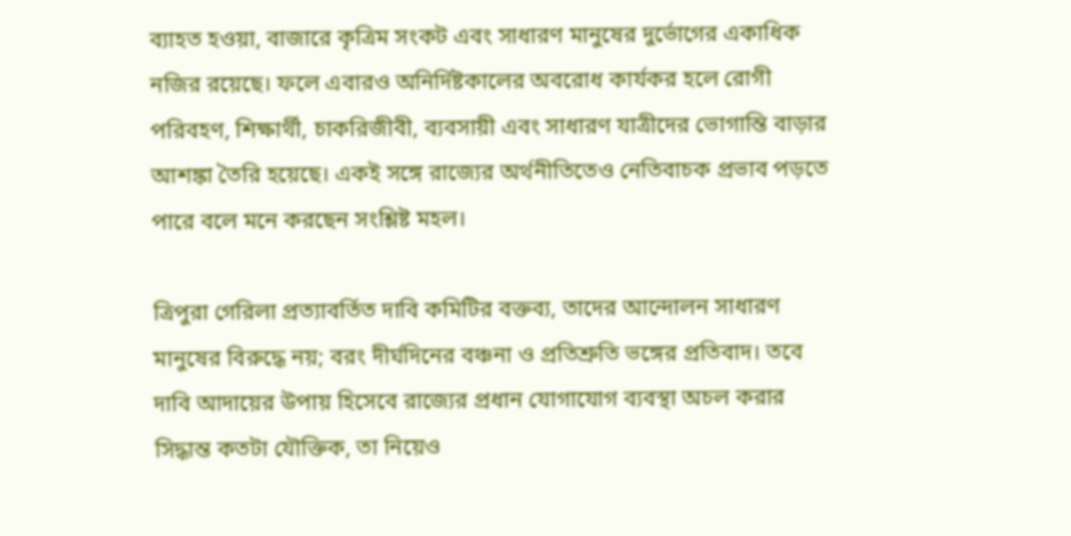ব্যাহত হওয়া, বাজারে কৃত্রিম সংকট এবং সাধারণ মানুষের দুর্ভোগের একাধিক নজির রয়েছে। ফলে এবারও অনির্দিষ্টকালের অবরোধ কার্যকর হলে রোগী পরিবহণ, শিক্ষার্থী, চাকরিজীবী, ব্যবসায়ী এবং সাধারণ যাত্রীদের ভোগান্তি বাড়ার আশঙ্কা তৈরি হয়েছে। একই সঙ্গে রাজ্যের অর্থনীতিতেও নেতিবাচক প্রভাব পড়তে পারে বলে মনে করছেন সংশ্লিষ্ট মহল।

ত্রিপুরা গেরিলা প্রত্যাবর্তিত দাবি কমিটির বক্তব্য, তাদের আন্দোলন সাধারণ মানুষের বিরুদ্ধে নয়; বরং দীর্ঘদিনের বঞ্চনা ও প্রতিশ্রুতি ভঙ্গের প্রতিবাদ। তবে দাবি আদায়ের উপায় হিসেবে রাজ্যের প্রধান যোগাযোগ ব্যবস্থা অচল করার সিদ্ধান্ত কতটা যৌক্তিক, তা নিয়েও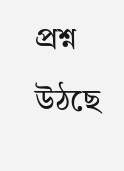প্রশ্ন উঠছে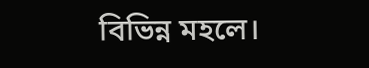বিভিন্ন মহলে।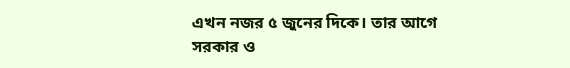এখন নজর ৫ জুনের দিকে। তার আগে সরকার ও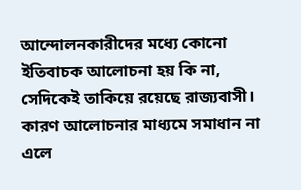আন্দোলনকারীদের মধ্যে কোনো ইতিবাচক আলোচনা হয় কি না, সেদিকেই তাকিয়ে রয়েছে রাজ্যবাসী। কারণ আলোচনার মাধ্যমে সমাধান না এলে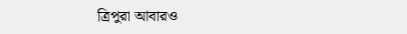ত্রিপুরা আবারও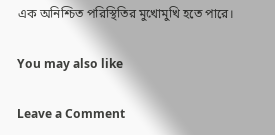এক অনিশ্চিত পরিস্থিতির মুখোমুখি হতে পারে।

You may also like

Leave a Comment